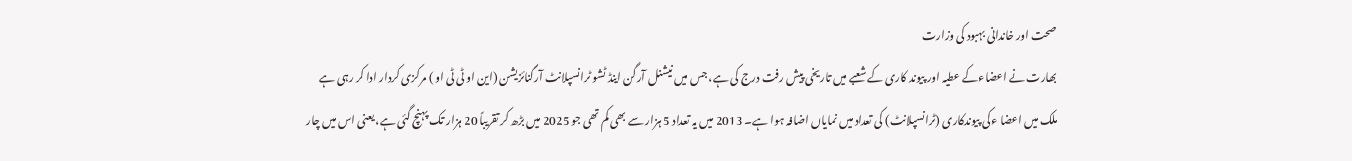صحت اور خاندانی بہبود کی وزارت
بھارت نے اعضاءکے عطیہ اور پیوند کاری کے شعبے میں تاریخی پیش رفت درج کی ہے، جس میں نیشنل آرگن اینڈ ٹشو ٹرانسپلانٹ آرگنائزیشن (این او ٹی ٹی او ) مرکزی کردار ادا کر رہی ہے
ملک میں اعضا ءکی پیوندکاری (ٹرانسپلانٹ) کی تعداد میں نمایاں اضافہ ہوا ہے۔ 2013 میں یہ تعداد 5 ہزار سے بھی کم تھی جو 2025 میں بڑھ کر تقریباً 20 ہزار تک پہنچ گئی ہے، یعنی اس میں چار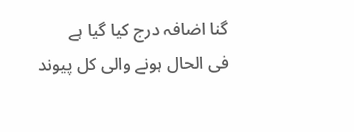گنا اضافہ درج کیا گیا ہے
فی الحال ہونے والی کل پیوند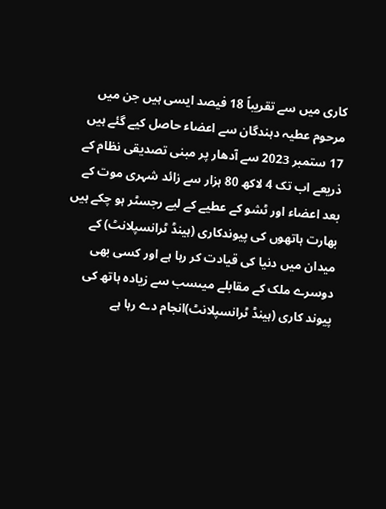کاری میں سے تقریباً 18 فیصد ایسی ہیں جن میں مرحوم عطیہ دہندگان سے اعضاء حاصل کیے گئے ہیں
17 ستمبر 2023 سے آدھار پر مبنی تصدیقی نظام کے ذریعے اب تک 4 لاکھ 80 ہزار سے زائد شہری موت کے بعد اعضاء اور ٹشو کے عطیے کے لیے رجسٹر ہو چکے ہیں
بھارت ہاتھوں کی پیوندکاری (ہینڈ ٹرانسپلانٹ) کے میدان میں دنیا کی قیادت کر رہا ہے اور کسی بھی دوسرے ملک کے مقابلے میںسب سے زیادہ ہاتھ کی پیوند کاری (ہینڈ ٹرانسپلانٹ)انجام دے رہا ہے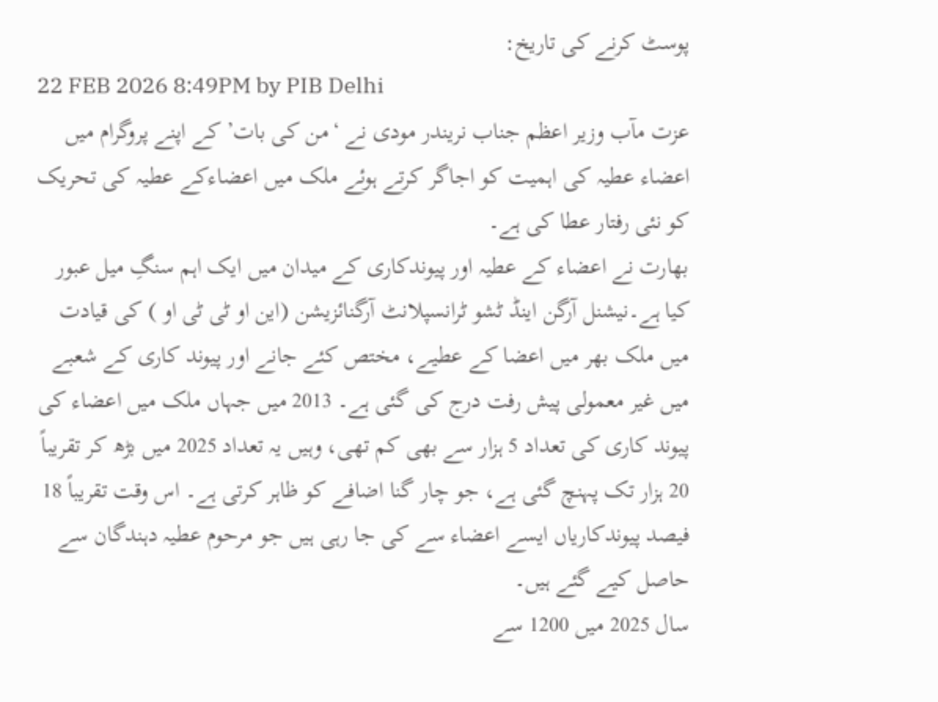پوسٹ کرنے کی تاریخ:
22 FEB 2026 8:49PM by PIB Delhi
عزت مآب وزیر اعظم جناب نریندر مودی نے ‘من کی بات’ کے اپنے پروگرام میں اعضاء عطیہ کی اہمیت کو اجاگر کرتے ہوئے ملک میں اعضاءکے عطیہ کی تحریک کو نئی رفتار عطا کی ہے۔
بھارت نے اعضاء کے عطیہ اور پیوندکاری کے میدان میں ایک اہم سنگِ میل عبور کیا ہے۔نیشنل آرگن اینڈ ٹشو ٹرانسپلانٹ آرگنائزیشن (این او ٹی ٹی او ) کی قیادت میں ملک بھر میں اعضا کے عطیے، مختص کئے جانے اور پیوند کاری کے شعبے میں غیر معمولی پیش رفت درج کی گئی ہے۔ 2013 میں جہاں ملک میں اعضاء کی پیوند کاری کی تعداد 5 ہزار سے بھی کم تھی، وہیں یہ تعداد 2025 میں بڑھ کر تقریباً 20 ہزار تک پہنچ گئی ہے، جو چار گنا اضافے کو ظاہر کرتی ہے۔ اس وقت تقریباً 18 فیصد پیوندکاریاں ایسے اعضاء سے کی جا رہی ہیں جو مرحوم عطیہ دہندگان سے حاصل کیے گئے ہیں۔
سال 2025 میں 1200 سے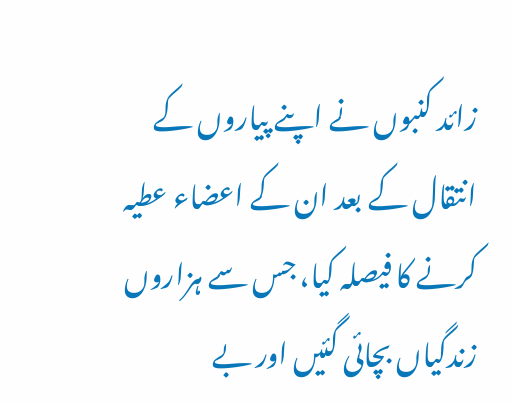زائد کنبوں نے اپنے پیاروں کے انتقال کے بعد ان کے اعضاء عطیہ کرنے کا فیصلہ کیا، جس سے ہزاروں زندگیاں بچائی گئیں اور بے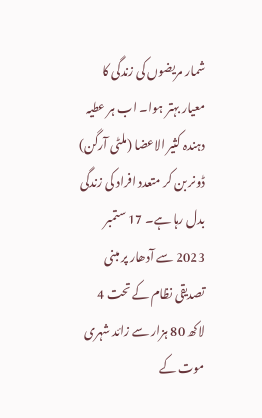شمار مریضوں کی زندگی کا معیار بہتر ہوا۔ اب ہر عطیہ دہندہ کثیر الاعضا (ملٹی آرگن) ڈونر بن کر متعدد افراد کی زندگی بدل رہا ہے۔ 17 ستمبر 2023 سے آدھار پر مبنی تصدیقی نظام کے تحت 4 لاکھ 80 ہزار سے زائد شہری موت کے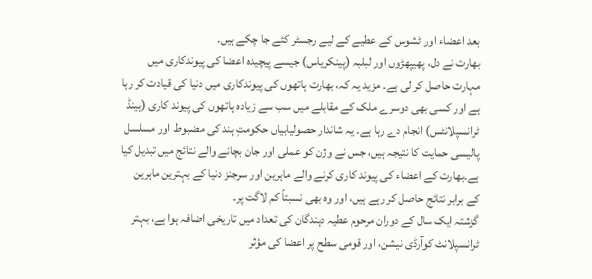بعد اعضاء اور ٹشوس کے عطیے کے لیے رجسٹر کئے جا چکے ہیں۔
بھارت نے دل، پھیپھڑوں اور لبلبہ (پینکریاس) جیسے پیچیدہ اعضا کی پیوندکاری میں مہارت حاصل کر لی ہے۔ مزید یہ کہ، بھارت ہاتھوں کی پیوندکاری میں دنیا کی قیادت کر رہا ہے اور کسی بھی دوسرے ملک کے مقابلے میں سب سے زیادہ ہاتھوں کی پیوند کاری (ہینڈ ٹرانسپلانٹس) انجام دے رہا ہے۔ یہ شاندار حصولیابیاں حکومتِ ہند کی مضبوط اور مسلسل پالیسی حمایت کا نتیجہ ہیں، جس نے وژن کو عملی اور جان بچانے والے نتائج میں تبدیل کیا ہے۔بھارت کے اعضاء کی پیوند کاری کرنے والے ماہرین اور سرجنز دنیا کے بہترین ماہرین کے برابر نتائج حاصل کر رہے ہیں، اور وہ بھی نسبتاً کم لاگت پر۔
گزشتہ ایک سال کے دوران مرحوم عطیہ دہندگان کی تعداد میں تاریخی اضافہ ہوا ہے، بہتر ٹرانسپلانٹ کوآرڈی نیشن، اور قومی سطح پر اعضا کی مؤثر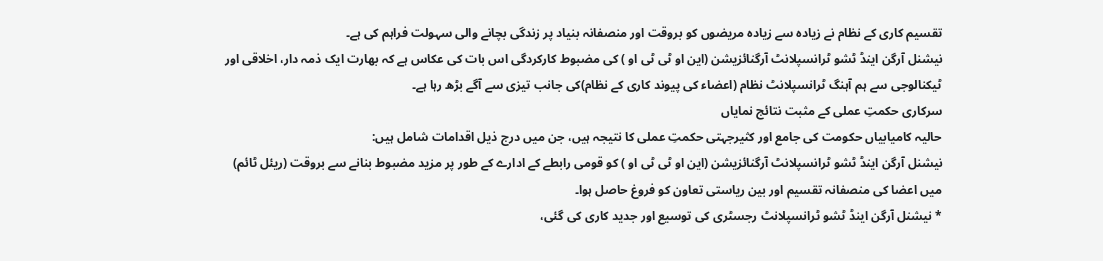تقسیم کاری کے نظام نے زیادہ سے زیادہ مریضوں کو بروقت اور منصفانہ بنیاد پر زندگی بچانے والی سہولت فراہم کی ہے۔
نیشنل آرگن اینڈ ٹشو ٹرانسپلانٹ آرگنائزیشن (این او ٹی ٹی او ) کی مضبوط کارکردگی اس بات کی عکاس ہے کہ بھارت ایک ذمہ دار، اخلاقی اور ٹیکنالوجی سے ہم آہنگ ٹرانسپلانٹ نظام (اعضاء کی پیوند کاری کے نظام)کی جانب تیزی سے آگے بڑھ رہا ہے۔
سرکاری حکمتِ عملی کے مثبت نتائج نمایاں
حالیہ کامیابیاں حکومت کی جامع اور کثیرجہتی حکمتِ عملی کا نتیجہ ہیں، جن میں درج ذیل اقدامات شامل ہیں:
نیشنل آرگن اینڈ ٹشو ٹرانسپلانٹ آرگنائزیشن (این او ٹی ٹی او ) کو قومی رابطے کے ادارے کے طور پر مزید مضبوط بنانے سے بروقت (ریئل ٹائم) میں اعضا کی منصفانہ تقسیم اور بین ریاستی تعاون کو فروغ حاصل ہوا۔
* نیشنل آرگن اینڈ ٹشو ٹرانسپلانٹ رجسٹری کی توسیع اور جدید کاری کی گئی،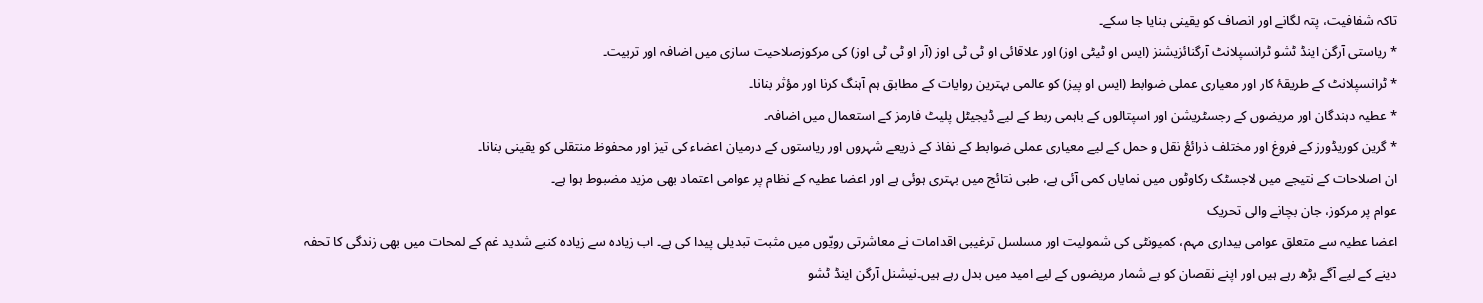تاکہ شفافیت، پتہ لگانے اور انصاف کو یقینی بنایا جا سکے۔
* ریاستی آرگن اینڈ ٹشو ٹرانسپلانٹ آرگنائزیشنز (ایس او ٹیٹی اوز) اور علاقائی او ٹی ٹی اوز (آر او ٹی ٹی اوز) کی مرکوزصلاحیت سازی میں اضافہ اور تربیت۔
* ٹرانسپلانٹ کے طریقۂ کار اور معیاری عملی ضوابط (ایس او پیز) کو عالمی بہترین روایات کے مطابق ہم آہنگ کرنا اور مؤثر بنانا۔
* عطیہ دہندگان اور مریضوں کے رجسٹریشن اور اسپتالوں کے باہمی ربط کے لیے ڈیجیٹل پلیٹ فارمز کے استعمال میں اضافہ۔
* گرین کوریڈورز کے فروغ اور مختلف ذرائعٔ نقل و حمل کے لیے معیاری عملی ضوابط کے نفاذ کے ذریعے شہروں اور ریاستوں کے درمیان اعضاء کی تیز اور محفوظ منتقلی کو یقینی بنانا۔
ان اصلاحات کے نتیجے میں لاجسٹک رکاوٹوں میں نمایاں کمی آئی ہے، طبی نتائج میں بہتری ہوئی ہے اور اعضا عطیہ کے نظام پر عوامی اعتماد بھی مزید مضبوط ہوا ہے۔
عوام پر مرکوز، جان بچانے والی تحریک
اعضا عطیہ سے متعلق عوامی بیداری مہم، کمیونٹی کی شمولیت اور مسلسل ترغیبی اقدامات نے معاشرتی رویّوں میں مثبت تبدیلی پیدا کی ہے۔ اب زیادہ سے زیادہ کنبے شدید غم کے لمحات میں بھی زندگی کا تحفہ دینے کے لیے آگے بڑھ رہے ہیں اور اپنے نقصان کو بے شمار مریضوں کے لیے امید میں بدل رہے ہیں۔نیشنل آرگن اینڈ ٹشو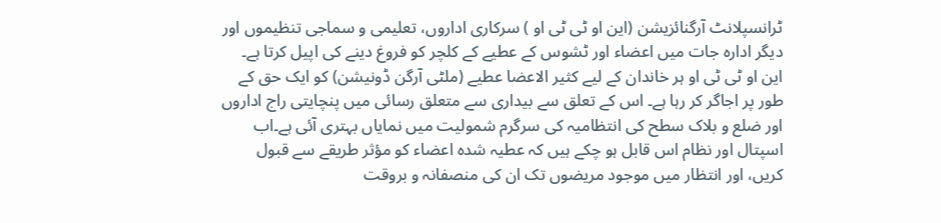ٹرانسپلانٹ آرگنائزیشن (این او ٹی ٹی او ) سرکاری اداروں، تعلیمی و سماجی تنظیموں اور دیگر ادارہ جات میں اعضاء اور ٹشوس کے عطیے کے کلچر کو فروغ دینے کی اپیل کرتا ہے۔ این او ٹی ٹی او ہر خاندان کے لیے کثیر الاعضا عطیے (ملٹی آرگن ڈونیشن) کو ایک حق کے طور پر اجاگر کر رہا ہے۔ اس کے تعلق سے بیداری سے متعلق رسائی میں پنچایتی راج اداروں اور ضلع و بلاک سطح کی انتظامیہ کی سرگرم شمولیت میں نمایاں بہتری آئی ہے۔اب اسپتال اور نظام اس قابل ہو چکے ہیں کہ عطیہ شدہ اعضاء کو مؤثر طریقے سے قبول کریں، اور انتظار میں موجود مریضوں تک ان کی منصفانہ و بروقت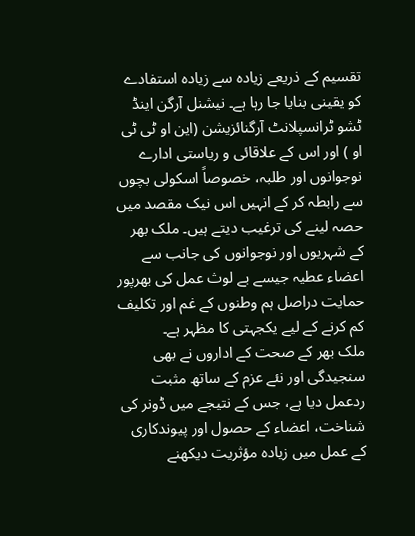تقسیم کے ذریعے زیادہ سے زیادہ استفادے کو یقینی بنایا جا رہا ہے۔ نیشنل آرگن اینڈ ٹشو ٹرانسپلانٹ آرگنائزیشن (این او ٹی ٹی او ) اور اس کے علاقائی و ریاستی ادارے نوجوانوں اور طلبہ، خصوصاً اسکولی بچوں سے رابطہ کر کے انہیں اس نیک مقصد میں حصہ لینے کی ترغیب دیتے ہیں۔ ملک بھر کے شہریوں اور نوجوانوں کی جانب سے اعضاء عطیہ جیسے بے لوث عمل کی بھرپور حمایت دراصل ہم وطنوں کے غم اور تکلیف کم کرنے کے لیے یکجہتی کا مظہر ہے۔
ملک بھر کے صحت کے اداروں نے بھی سنجیدگی اور نئے عزم کے ساتھ مثبت ردعمل دیا ہے، جس کے نتیجے میں ڈونر کی شناخت، اعضاء کے حصول اور پیوندکاری کے عمل میں زیادہ مؤثریت دیکھنے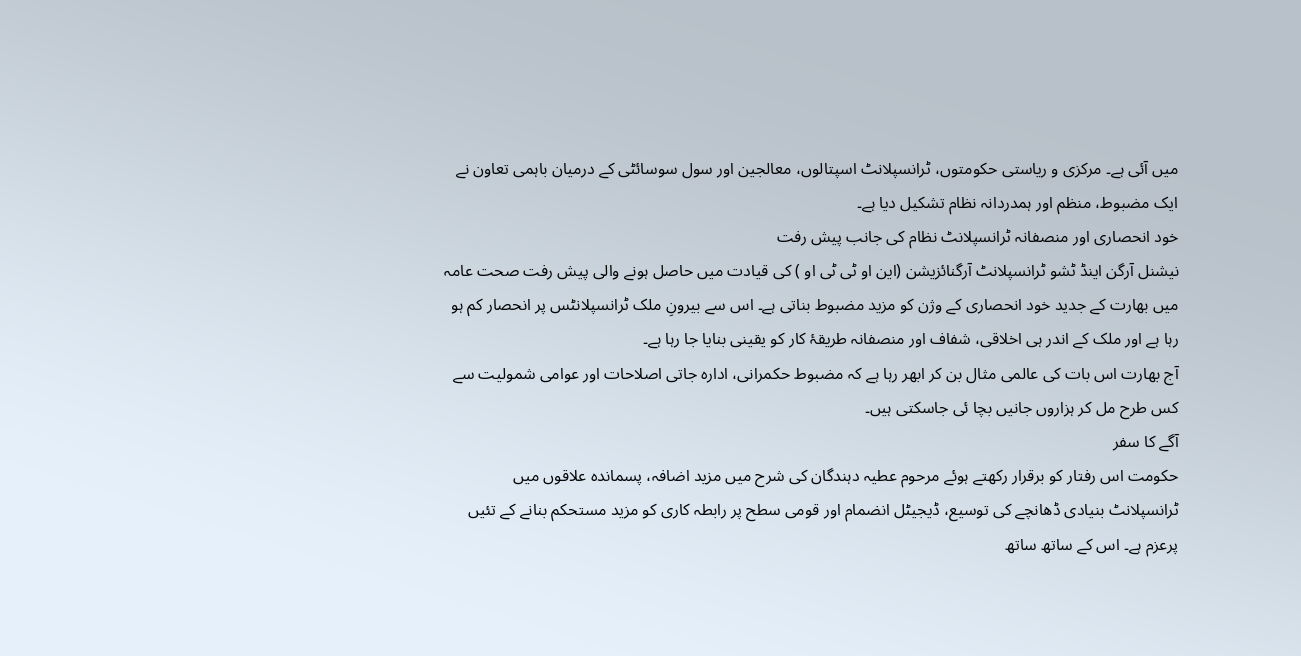میں آئی ہے۔ مرکزی و ریاستی حکومتوں، ٹرانسپلانٹ اسپتالوں، معالجین اور سول سوسائٹی کے درمیان باہمی تعاون نے ایک مضبوط، منظم اور ہمدردانہ نظام تشکیل دیا ہے۔
خود انحصاری اور منصفانہ ٹرانسپلانٹ نظام کی جانب پیش رفت
نیشنل آرگن اینڈ ٹشو ٹرانسپلانٹ آرگنائزیشن (این او ٹی ٹی او ) کی قیادت میں حاصل ہونے والی پیش رفت صحت عامہ میں بھارت کے جدید خود انحصاری کے وژن کو مزید مضبوط بناتی ہے۔ اس سے بیرونِ ملک ٹرانسپلانٹس پر انحصار کم ہو رہا ہے اور ملک کے اندر ہی اخلاقی، شفاف اور منصفانہ طریقۂ کار کو یقینی بنایا جا رہا ہے۔
آج بھارت اس بات کی عالمی مثال بن کر ابھر رہا ہے کہ مضبوط حکمرانی، ادارہ جاتی اصلاحات اور عوامی شمولیت سے کس طرح مل کر ہزاروں جانیں بچا ئی جاسکتی ہیں۔
آگے کا سفر
حکومت اس رفتار کو برقرار رکھتے ہوئے مرحوم عطیہ دہندگان کی شرح میں مزید اضافہ، پسماندہ علاقوں میں ٹرانسپلانٹ بنیادی ڈھانچے کی توسیع، ڈیجیٹل انضمام اور قومی سطح پر رابطہ کاری کو مزید مستحکم بنانے کے تئیں پرعزم ہے۔ اس کے ساتھ ساتھ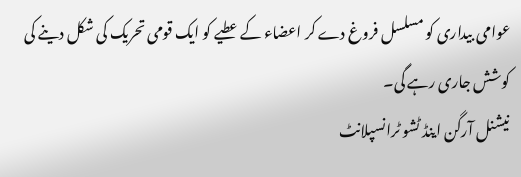عوامی بیداری کو مسلسل فروغ دے کر اعضاء کے عطیے کو ایک قومی تحریک کی شکل دینے کی کوشش جاری رہے گی۔
نیشنل آرگن اینڈ ٹشو ٹرانسپلانٹ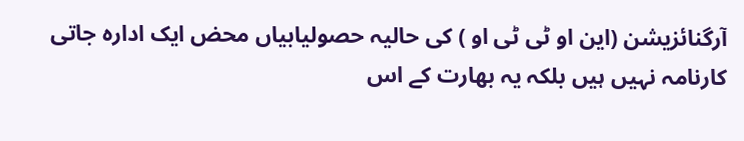آرگنائزیشن (این او ٹی ٹی او ) کی حالیہ حصولیابیاں محض ایک ادارہ جاتی کارنامہ نہیں ہیں بلکہ یہ بھارت کے اس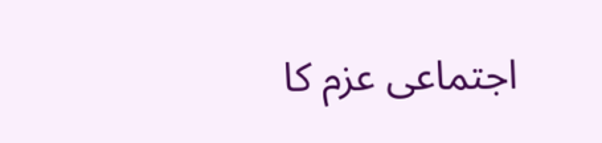اجتماعی عزم کا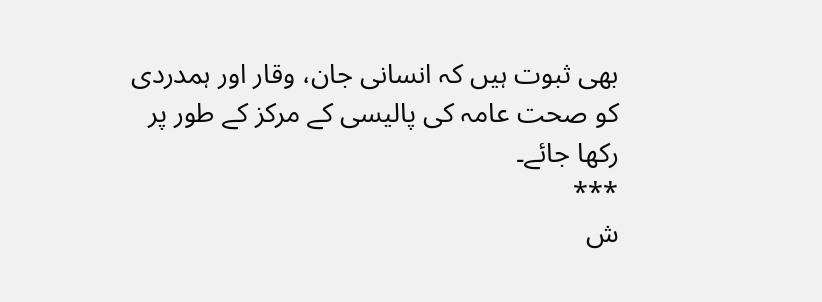بھی ثبوت ہیں کہ انسانی جان، وقار اور ہمدردی کو صحت عامہ کی پالیسی کے مرکز کے طور پر رکھا جائے۔
***
ش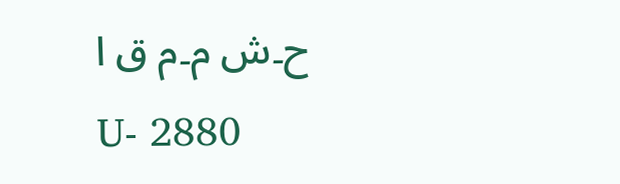ح۔ش م۔م ق ا
U- 2880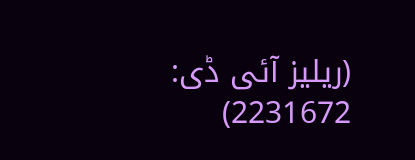(ریلیز آئی ڈی: 2231672)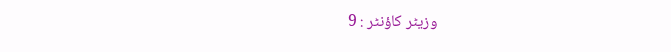وزیٹر کاؤنٹر : 9